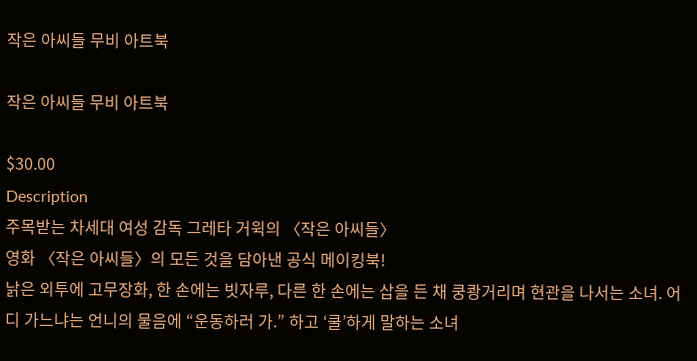작은 아씨들 무비 아트북

작은 아씨들 무비 아트북

$30.00
Description
주목받는 차세대 여성 감독 그레타 거윅의 〈작은 아씨들〉
영화 〈작은 아씨들〉의 모든 것을 담아낸 공식 메이킹북!
낡은 외투에 고무장화, 한 손에는 빗자루, 다른 한 손에는 삽을 든 채 쿵쾅거리며 현관을 나서는 소녀. 어디 가느냐는 언니의 물음에 “운동하러 가.” 하고 ‘쿨’하게 말하는 소녀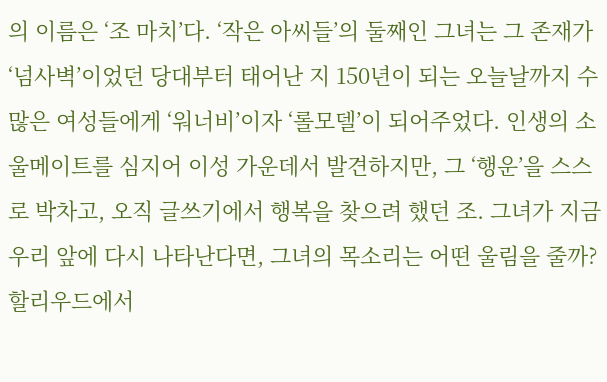의 이름은 ‘조 마치’다. ‘작은 아씨들’의 둘째인 그녀는 그 존재가 ‘넘사벽’이었던 당대부터 태어난 지 150년이 되는 오늘날까지 수많은 여성들에게 ‘워너비’이자 ‘롤모델’이 되어주었다. 인생의 소울메이트를 심지어 이성 가운데서 발견하지만, 그 ‘행운’을 스스로 박차고, 오직 글쓰기에서 행복을 찾으려 했던 조. 그녀가 지금 우리 앞에 다시 나타난다면, 그녀의 목소리는 어떤 울림을 줄까? 할리우드에서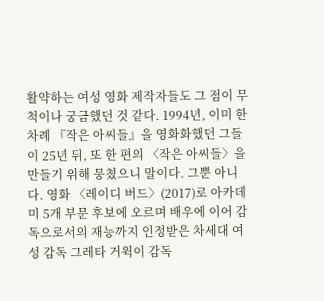활약하는 여성 영화 제작자들도 그 점이 무척이나 궁금했던 것 같다. 1994년, 이미 한 차례 『작은 아씨들』을 영화화했던 그들이 25년 뒤, 또 한 편의 〈작은 아씨들〉을 만들기 위해 뭉쳤으니 말이다. 그뿐 아니다. 영화 〈레이디 버드〉(2017)로 아카데미 5개 부문 후보에 오르며 배우에 이어 감독으로서의 재능까지 인정받은 차세대 여성 감독 그레타 거윅이 감독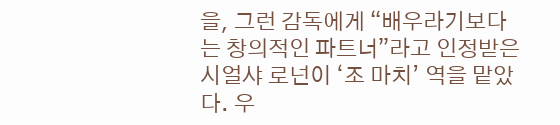을, 그런 감독에게 “배우라기보다는 창의적인 파트너”라고 인정받은 시얼샤 로넌이 ‘조 마치’ 역을 맡았다. 우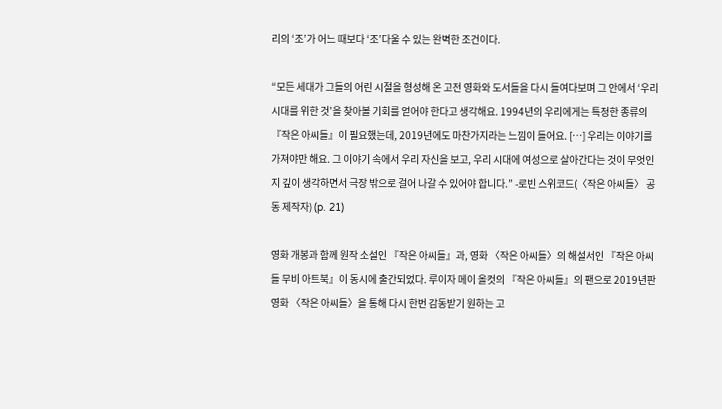리의 ‘조’가 어느 때보다 ‘조’다울 수 있는 완벽한 조건이다.

“모든 세대가 그들의 어린 시절을 형성해 온 고전 영화와 도서들을 다시 들여다보며 그 안에서 ‘우리 시대를 위한 것’을 찾아볼 기회를 얻어야 한다고 생각해요. 1994년의 우리에게는 특정한 종류의 『작은 아씨들』이 필요했는데, 2019년에도 마찬가지라는 느낌이 들어요. […] 우리는 이야기를 가져야만 해요. 그 이야기 속에서 우리 자신을 보고, 우리 시대에 여성으로 살아간다는 것이 무엇인지 깊이 생각하면서 극장 밖으로 걸어 나갈 수 있어야 합니다.” -로빈 스위코드(〈작은 아씨들〉 공동 제작자) (p. 21)

영화 개봉과 함께 원작 소설인 『작은 아씨들』과, 영화 〈작은 아씨들〉의 해설서인 『작은 아씨들 무비 아트북』이 동시에 출간되었다. 루이자 메이 올컷의 『작은 아씨들』의 팬으로 2019년판 영화 〈작은 아씨들〉을 통해 다시 한번 감동받기 원하는 고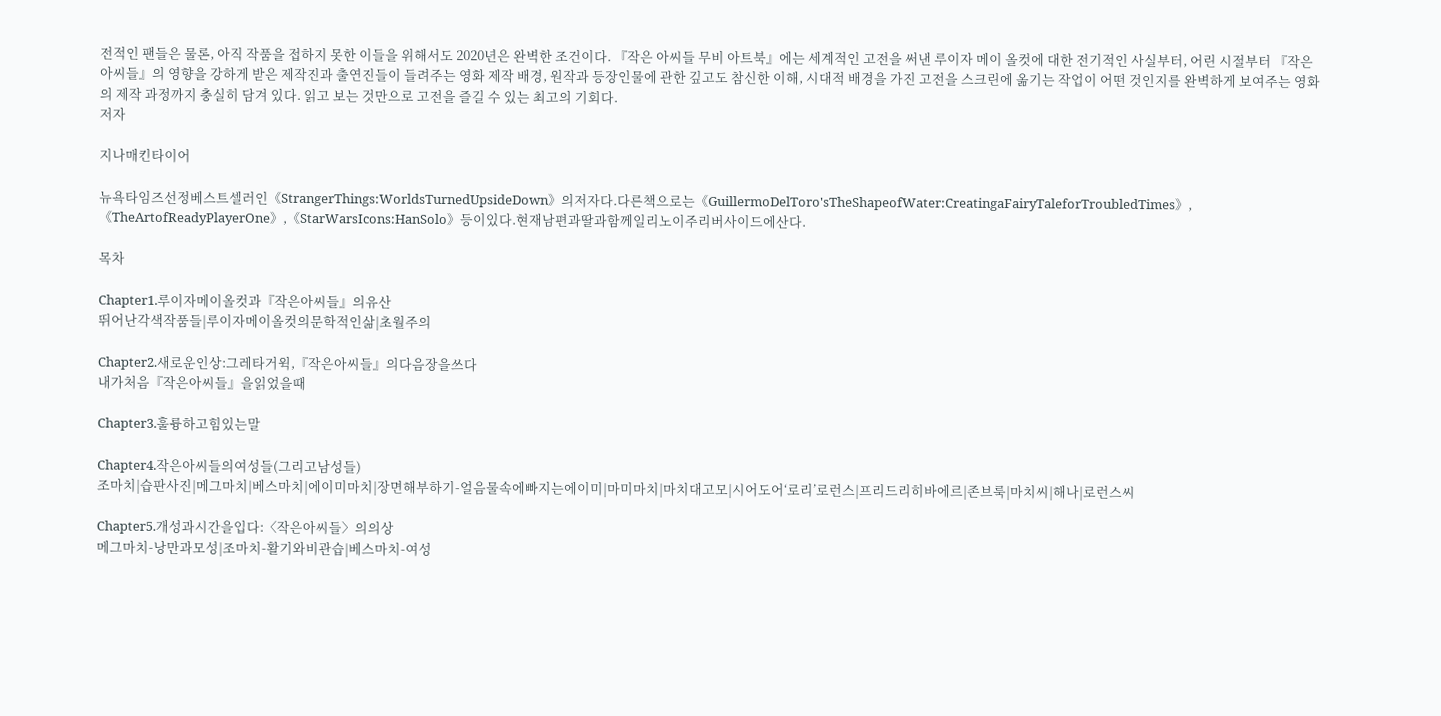전적인 팬들은 물론, 아직 작품을 접하지 못한 이들을 위해서도 2020년은 완벽한 조건이다. 『작은 아씨들 무비 아트북』에는 세계적인 고전을 써낸 루이자 메이 올컷에 대한 전기적인 사실부터, 어린 시절부터 『작은 아씨들』의 영향을 강하게 받은 제작진과 출연진들이 들려주는 영화 제작 배경, 원작과 등장인물에 관한 깊고도 참신한 이해, 시대적 배경을 가진 고전을 스크린에 옮기는 작업이 어떤 것인지를 완벽하게 보여주는 영화의 제작 과정까지 충실히 담겨 있다. 읽고 보는 것만으로 고전을 즐길 수 있는 최고의 기회다.
저자

지나매킨타이어

뉴욕타임즈선정베스트셀러인《StrangerThings:WorldsTurnedUpsideDown》의저자다.다른책으로는《GuillermoDelToro'sTheShapeofWater:CreatingaFairyTaleforTroubledTimes》,《TheArtofReadyPlayerOne》,《StarWarsIcons:HanSolo》등이있다.현재남편과딸과함께일리노이주리버사이드에산다.

목차

Chapter1.루이자메이올컷과『작은아씨들』의유산
뛰어난각색작품들|루이자메이올컷의문학적인삶|초월주의

Chapter2.새로운인상:그레타거윅,『작은아씨들』의다음장을쓰다
내가처음『작은아씨들』을읽었을때

Chapter3.훌륭하고힘있는말

Chapter4.작은아씨들의여성들(그리고남성들)
조마치|습판사진|메그마치|베스마치|에이미마치|장면해부하기-얼음물속에빠지는에이미|마미마치|마치대고모|시어도어‘로리’로런스|프리드리히바에르|존브룩|마치씨|해나|로런스씨

Chapter5.개성과시간을입다:〈작은아씨들〉의의상
메그마치-낭만과모성|조마치-활기와비관습|베스마치-여성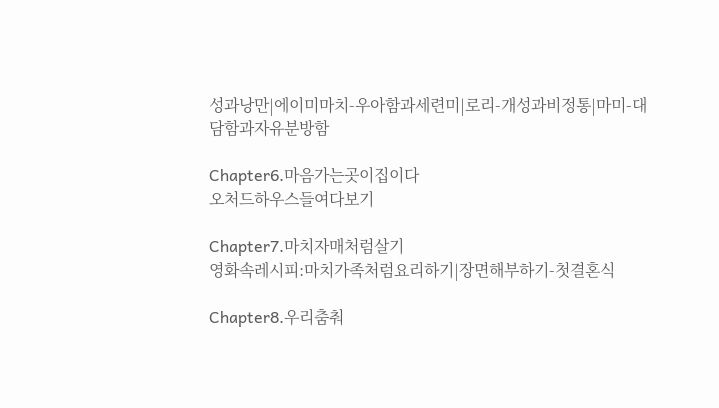성과낭만|에이미마치-우아함과세련미|로리-개성과비정통|마미-대담함과자유분방함

Chapter6.마음가는곳이집이다
오처드하우스들여다보기

Chapter7.마치자매처럼살기
영화속레시피:마치가족처럼요리하기|장면해부하기-첫결혼식

Chapter8.우리춤춰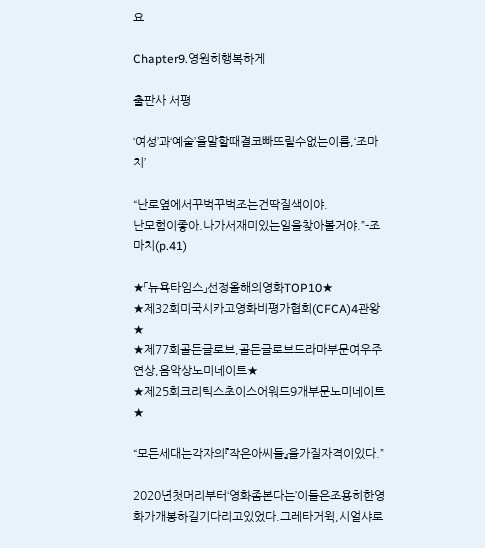요

Chapter9.영원히행복하게

출판사 서평

‘여성’과‘예술’을말할때결코빠뜨릴수없는이름,‘조마치’

“난로옆에서꾸벅꾸벅조는건딱질색이야.
난모험이좋아.나가서재미있는일을찾아볼거야.”-조마치(p.41)

★「뉴욕타임스」선정올해의영화TOP10★
★제32회미국시카고영화비평가협회(CFCA)4관왕★
★제77회골든글로브,골든글로브드라마부문여우주연상,음악상노미네이트★
★제25회크리틱스초이스어워드9개부문노미네이트★

“모든세대는각자의『작은아씨들』을가질자격이있다.”

2020년첫머리부터‘영화좀본다는’이들은조용히한영화가개봉하길기다리고있었다.그레타거윅,시얼샤로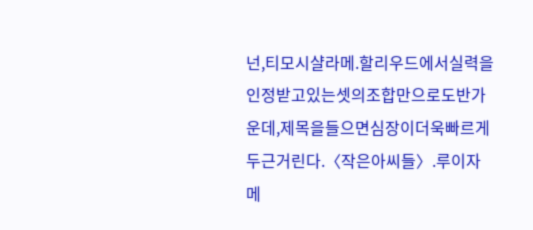넌,티모시샬라메.할리우드에서실력을인정받고있는셋의조합만으로도반가운데,제목을들으면심장이더욱빠르게두근거린다.〈작은아씨들〉.루이자메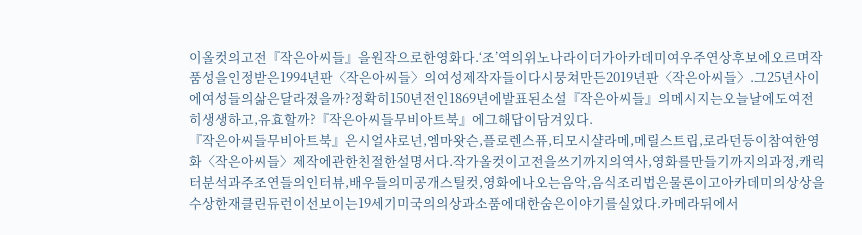이올컷의고전『작은아씨들』을원작으로한영화다.‘조’역의위노나라이더가아카데미여우주연상후보에오르며작품성을인정받은1994년판〈작은아씨들〉의여성제작자들이다시뭉쳐만든2019년판〈작은아씨들〉.그25년사이에여성들의삶은달라졌을까?정확히150년전인1869년에발표된소설『작은아씨들』의메시지는오늘날에도여전히생생하고,유효할까?『작은아씨들무비아트북』에그해답이담겨있다.
『작은아씨들무비아트북』은시얼샤로넌,엠마왓슨,플로렌스퓨,티모시샬라메,메릴스트립,로라던등이참여한영화〈작은아씨들〉제작에관한친절한설명서다.작가올컷이고전을쓰기까지의역사,영화를만들기까지의과정,캐릭터분석과주조연들의인터뷰,배우들의미공개스틸컷,영화에나오는음악,음식조리법은물론이고아카데미의상상을수상한재클린듀런이선보이는19세기미국의의상과소품에대한숨은이야기를실었다.카메라뒤에서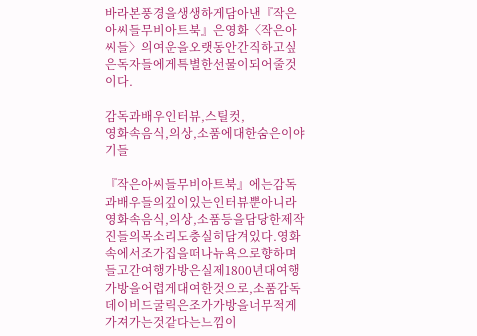바라본풍경을생생하게담아낸『작은아씨들무비아트북』은영화〈작은아씨들〉의여운을오랫동안간직하고싶은독자들에게특별한선물이되어줄것이다.

감독과배우인터뷰,스틸컷,
영화속음식,의상,소품에대한숨은이야기들

『작은아씨들무비아트북』에는감독과배우들의깊이있는인터뷰뿐아니라영화속음식,의상,소품등을담당한제작진들의목소리도충실히담겨있다.영화속에서조가집을떠나뉴욕으로향하며들고간여행가방은실제1800년대여행가방을어렵게대여한것으로,소품감독데이비드굴릭은조가가방을너무적게가져가는것같다는느낌이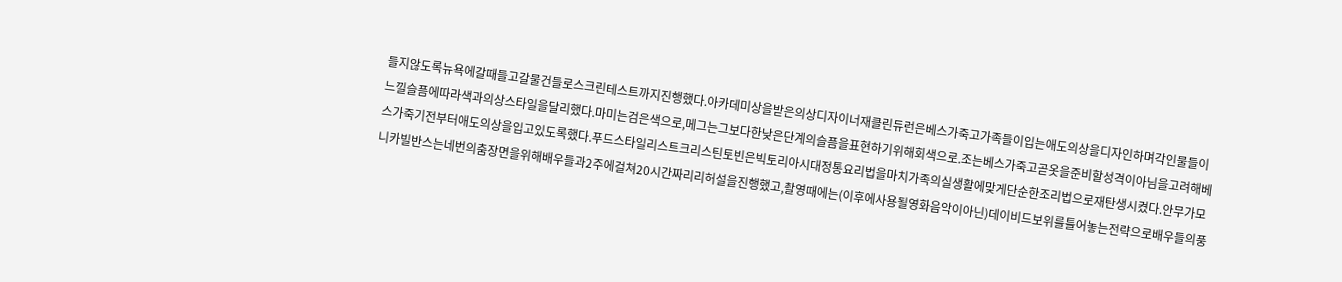들지않도록뉴욕에갈때들고갈물건들로스크린테스트까지진행했다.아카데미상을받은의상디자이너재클린듀런은베스가죽고가족들이입는애도의상을디자인하며각인물들이느낄슬픔에따라색과의상스타일을달리했다.마미는검은색으로,메그는그보다한낮은단계의슬픔을표현하기위해회색으로.조는베스가죽고곧옷을준비할성격이아님을고려해베스가죽기전부터애도의상을입고있도록했다.푸드스타일리스트크리스틴토빈은빅토리아시대정통요리법을마치가족의실생활에맞게단순한조리법으로재탄생시켰다.안무가모니카빌반스는네번의춤장면을위해배우들과2주에걸쳐20시간짜리리허설을진행했고,촬영때에는(이후에사용될영화음악이아닌)데이비드보위를틀어놓는전략으로배우들의풍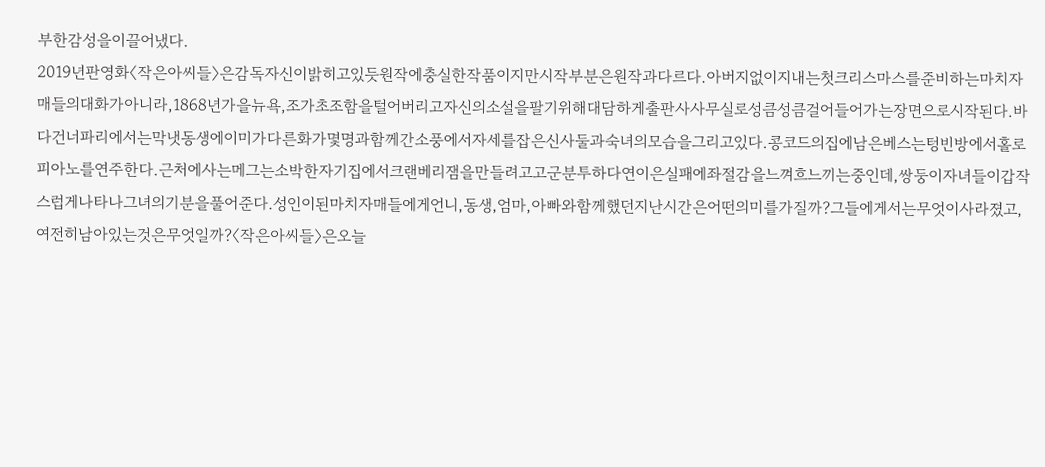부한감성을이끌어냈다.
2019년판영화〈작은아씨들〉은감독자신이밝히고있듯원작에충실한작품이지만시작부분은원작과다르다.아버지없이지내는첫크리스마스를준비하는마치자매들의대화가아니라,1868년가을뉴욕,조가초조함을털어버리고자신의소설을팔기위해대담하게출판사사무실로성큼성큼걸어들어가는장면으로시작된다.바다건너파리에서는막냇동생에이미가다른화가몇명과함께간소풍에서자세를잡은신사둘과숙녀의모습을그리고있다.콩코드의집에남은베스는텅빈방에서홀로피아노를연주한다.근처에사는메그는소박한자기집에서크랜베리잼을만들려고고군분투하다연이은실패에좌절감을느껴흐느끼는중인데,쌍둥이자녀들이갑작스럽게나타나그녀의기분을풀어준다.성인이된마치자매들에게언니,동생,엄마,아빠와함께했던지난시간은어떤의미를가질까?그들에게서는무엇이사라졌고,여전히남아있는것은무엇일까?〈작은아씨들〉은오늘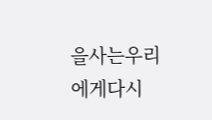을사는우리에게다시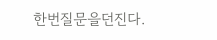한번질문을던진다.